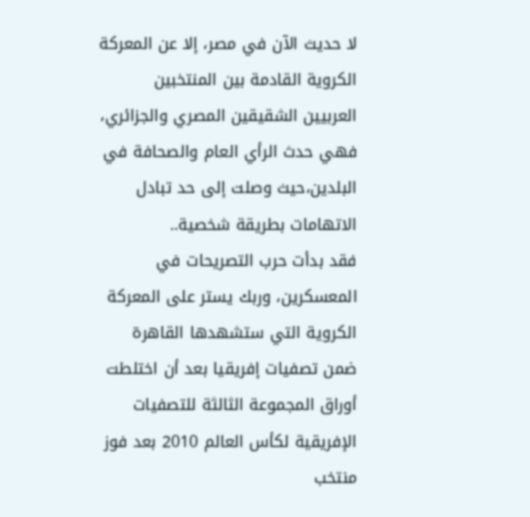لا حديث الآن في مصر، إلا عن المعركة الكروية القادمة بين المنتخبين العربيين الشقيقين المصري والجزائري، فهي حدث الرأي العام والصحافة في البلدين،حيث وصلت إلى حد تبادل الاتهامات بطريقة شخصية..
فقد بدأت حرب التصريحات في المعسكرين، وربك يستر على المعركة الكروية التي ستشهدها القاهرة ضمن تصفيات إفريقيا بعد أن اختلطت أوراق المجموعة الثالثة للتصفيات الإفريقية لكأس العالم 2010 بعد فوز منتخب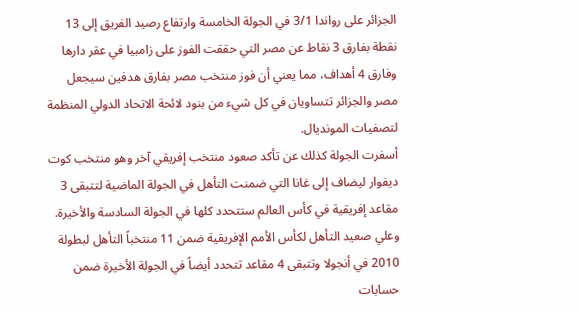الجزائر على رواندا 3/1 في الجولة الخامسة وارتفاع رصيد الفريق إلى 13 نقطة بفارق 3 نقاط عن مصر التي حققت الفوز على زامبيا في عقر دارها وفارق 4 أهداف، مما يعني أن فوز منتخب مصر بفارق هدفين سيجعل مصر والجزائر تتساويان في كل شيء من بنود لائحة الاتحاد الدولي المنظمة لتصفيات المونديال.
أسفرت الجولة كذلك عن تأكد صعود منتخب إفريقي آخر وهو منتخب كوت ديفوار ليضاف إلى غانا التي ضمنت التأهل في الجولة الماضية لتتبقى 3 مقاعد إفريقية في كأس العالم ستتحدد كلها في الجولة السادسة والأخيرة.
وعلي صعيد التأهل لكأس الأمم الإفريقية ضمن 11 منتخباً التأهل لبطولة 2010 في أنجولا وتتبقى 4 مقاعد تتحدد أيضاً في الجولة الأخيرة ضمن حسابات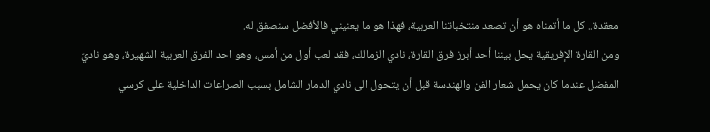معقدة.. كل ما أتمناه هو أن تصعد منتخباتنا العربية، فهذا هو ما يعنيني فالأفضل سنصفق له.
ومن القارة الإفريقية يحل بيننا أحد أبرز فرق القارة، نادي الزمالك، فقد لعب أول من أمس، وهو احد الفرق العربية الشهيرة، وهو ناديّ المفضل عندما كان يحمل شعار الفن والهندسة قبل أن يتحول الى نادي الدمار الشامل بسبب الصراعات الداخلية على كرسي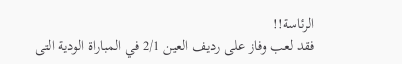الرئاسة!!
فقد لعب وفاز على رديف العين 2/1 في المباراة الودية التى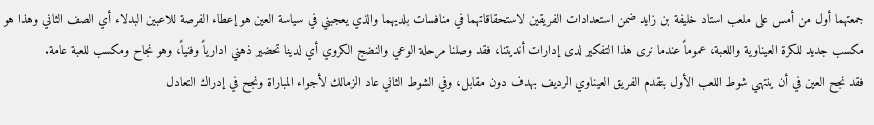جمعتهما أول من أمس على ملعب استاد خليفة بن زايد ضمن استعدادات الفريقين لاستحقاقاتهما في منافسات بلديهما والذي يعجبني في سياسة العين هو إعطاء الفرصة للاعبين البدلاء أي الصف الثاني وهذا هو مكسب جديد للكرة العيناوية واللعبة، عموماً عندما نرى هذا التفكير لدى إدارات أنديتنا، فقد وصلنا مرحلة الوعي والنضج الكروي أي لدينا تحضير ذهني ادارياً وفنياً، وهو نجاح ومكسب للعبة عامة.
فقد نجح العين في أن ينتهي شوط اللعب الأول بتقدم الفريق العيناوي الرديف بهدف دون مقابل، وفي الشوط الثاني عاد الزمالك لأجواء المباراة ونجح في إدراك التعادل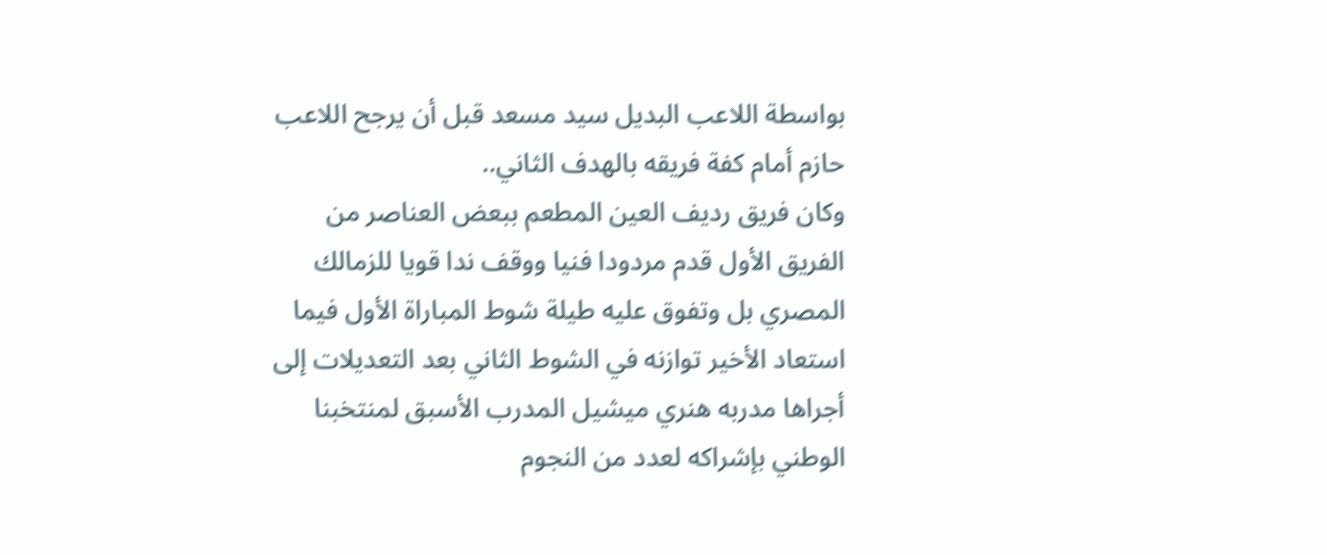بواسطة اللاعب البديل سيد مسعد قبل أن يرجح اللاعب حازم أمام كفة فريقه بالهدف الثاني..
وكان فريق رديف العين المطعم ببعض العناصر من الفريق الأول قدم مردودا فنيا ووقف ندا قويا للزمالك المصري بل وتفوق عليه طيلة شوط المباراة الأول فيما استعاد الأخير توازنه في الشوط الثاني بعد التعديلات إلى أجراها مدربه هنري ميشيل المدرب الأسبق لمنتخبنا الوطني بإشراكه لعدد من النجوم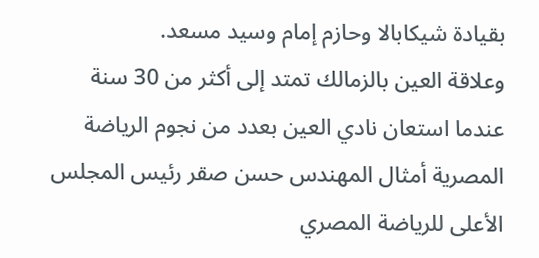بقيادة شيكابالا وحازم إمام وسيد مسعد.
وعلاقة العين بالزمالك تمتد إلى أكثر من 30 سنة عندما استعان نادي العين بعدد من نجوم الرياضة المصرية أمثال المهندس حسن صقر رئيس المجلس الأعلى للرياضة المصري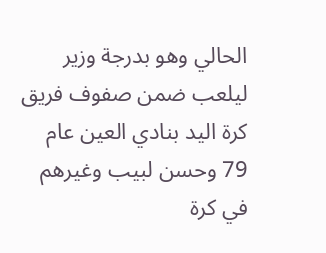الحالي وهو بدرجة وزير ليلعب ضمن صفوف فريق كرة اليد بنادي العين عام 79 وحسن لبيب وغيرهم في كرة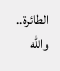الطائرة.. والله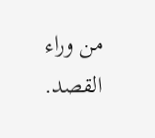من وراء القصد.